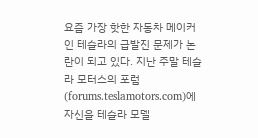요즘 가장 핫한 자동차 메이커인 테슬라의 급발진 문제가 논란이 되고 있다. 지난 주말 테슬라 모터스의 포럼(forums.teslamotors.com)에 자신을 테슬라 모델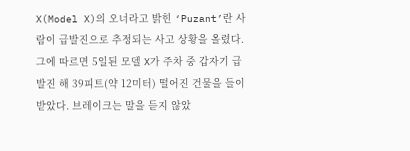X(Model X)의 오너라고 밝힌 ‘Puzant’란 사람이 급발진으로 추정되는 사고 상황을 올렸다.
그에 따르면 5일된 모델 X가 주차 중 갑자기 급발진 해 39피트(약 12미터) 떨어진 건물을 들이 받았다. 브레이크는 말을 듣지 않았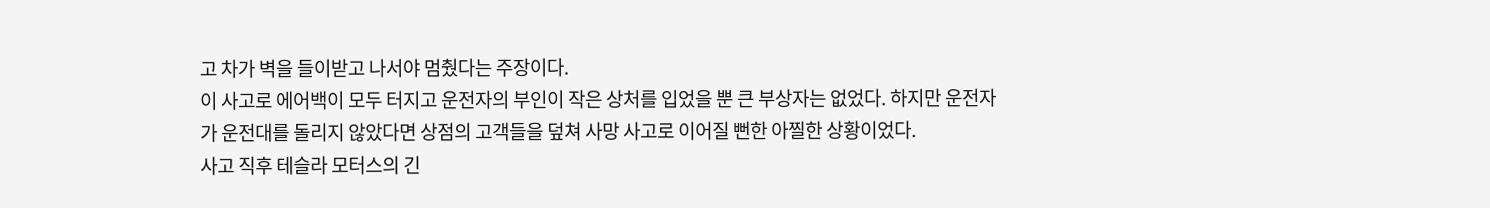고 차가 벽을 들이받고 나서야 멈췄다는 주장이다.
이 사고로 에어백이 모두 터지고 운전자의 부인이 작은 상처를 입었을 뿐 큰 부상자는 없었다. 하지만 운전자가 운전대를 돌리지 않았다면 상점의 고객들을 덮쳐 사망 사고로 이어질 뻔한 아찔한 상황이었다.
사고 직후 테슬라 모터스의 긴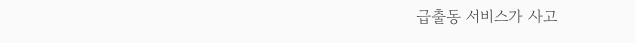급출동 서비스가 사고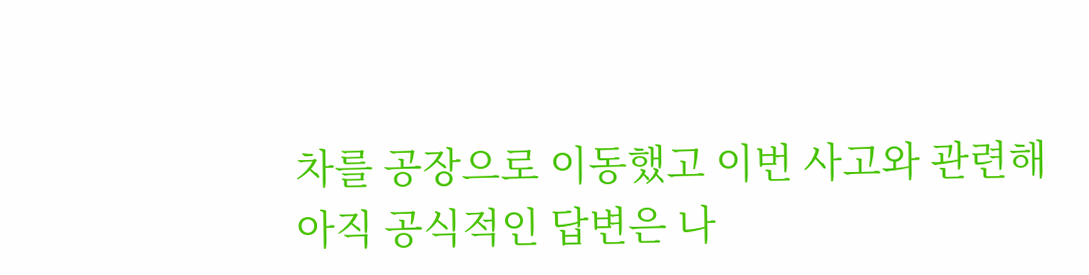차를 공장으로 이동했고 이번 사고와 관련해 아직 공식적인 답변은 나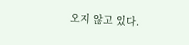오지 않고 있다.